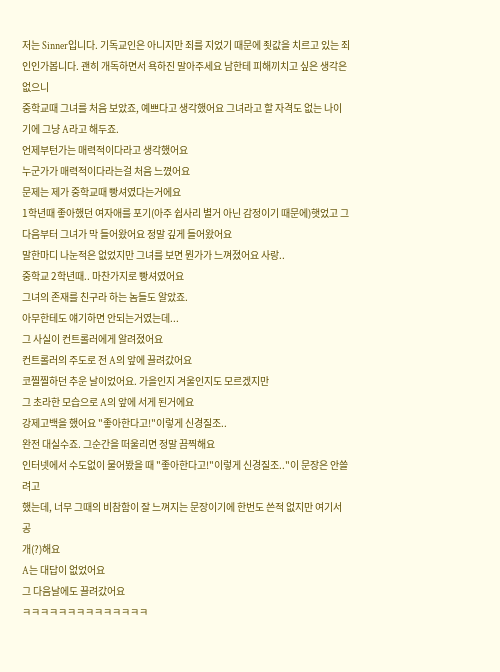저는 Sinner입니다. 기독교인은 아니지만 죄를 지었기 때문에 죗값을 치르고 있는 죄인인가봅니다. 괜히 개독하면서 욕하진 말아주세요 남한테 피해끼치고 싶은 생각은 없으니
중학교때 그녀를 처음 보았죠, 예쁘다고 생각했어요 그녀라고 할 자격도 없는 나이기에 그냥 A라고 해두죠.
언제부턴가는 매력적이다라고 생각했어요
누군가가 매력적이다라는걸 처음 느꼈어요
문제는 제가 중학교때 빵셔였다는거에요
1학년때 좋아했던 여자애를 포기(아주 쉽사리 별거 아닌 감정이기 때문에)햇었고 그 다음부터 그녀가 막 들어왔어요 정말 깊게 들어왔어요
말한마디 나눈적은 없었지만 그녀를 보면 뭔가가 느껴졌어요 사랑..
중학교 2학년때.. 마찬가지로 빵셔였어요
그녀의 존재를 친구라 하는 놈들도 알았죠.
아무한테도 얘기하면 안되는거였는데...
그 사실이 컨트롤러에게 알려졌어요
컨트롤러의 주도로 전 A의 앞에 끌려갔어요
코찔찔하던 추운 날이었어요. 가을인지 겨울인지도 모르겠지만
그 초라한 모습으로 A의 앞에 서게 된거에요
강제고백을 했어요 "좋아한다고!"이렇게 신경질조..
완전 대실수죠. 그순간을 떠울리면 정말 끔찍해요
인터넷에서 수도없이 물어봤을 때 "좋아한다고!"이렇게 신경질조.."이 문장은 안쓸려고
했는데, 너무 그때의 비참함이 잘 느껴지는 문장이기에 한번도 쓴적 없지만 여기서 공
개(?)해요
A는 대답이 없었어요
그 다음날에도 끌려갔어요
ㅋㅋㅋㅋㅋㅋㅋㅋㅋㅋㅋㅋㅋㅋ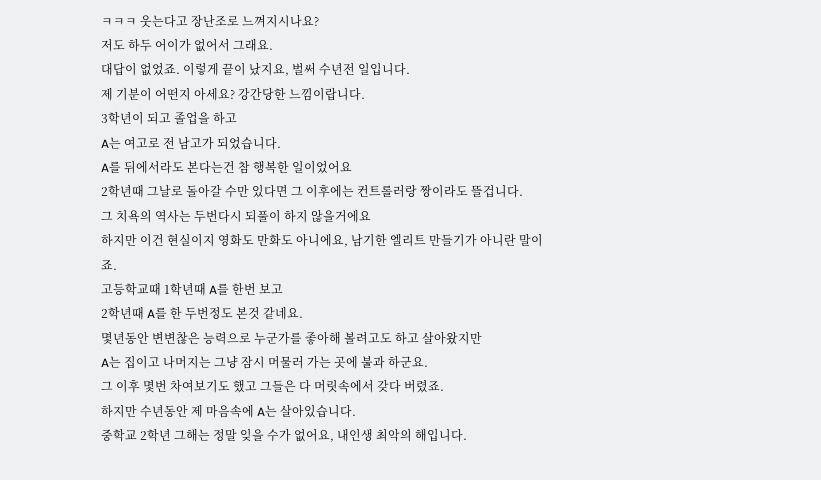ㅋㅋㅋ 웃는다고 장난조로 느껴지시나요?
저도 하두 어이가 없어서 그래요.
대답이 없었죠. 이렇게 끝이 났지요, 벌써 수년전 일입니다.
제 기분이 어떤지 아세요? 강간당한 느낌이랍니다.
3학년이 되고 졸업을 하고
A는 여고로 전 남고가 되었습니다.
A를 뒤에서라도 본다는건 참 행복한 일이었어요
2학년때 그날로 돌아갈 수만 있다면 그 이후에는 컨트롤러랑 짱이라도 뜰겁니다.
그 치욕의 역사는 두번다시 되풀이 하지 않을거에요
하지만 이건 현실이지 영화도 만화도 아니에요, 남기한 엘리트 만들기가 아니란 말이
죠.
고등학교때 1학년때 A를 한번 보고
2학년때 A를 한 두번정도 본것 같네요.
몇년동안 변변찮은 능력으로 누군가를 좋아해 볼려고도 하고 살아왔지만
A는 집이고 나머지는 그냥 잠시 머물러 가는 곳에 불과 하군요.
그 이후 몇번 차여보기도 했고 그들은 다 머릿속에서 갖다 버렸죠.
하지만 수년동안 제 마음속에 A는 살아있습니다.
중학교 2학년 그해는 정말 잊을 수가 없어요, 내인생 최악의 해입니다.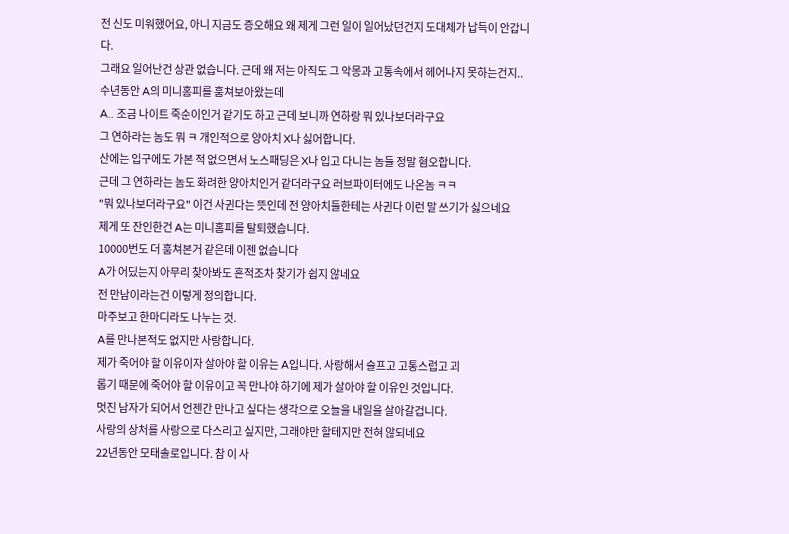전 신도 미워했어요, 아니 지금도 증오해요 왜 제게 그런 일이 일어났던건지 도대체가 납득이 안갑니다.
그래요 일어난건 상관 없습니다. 근데 왜 저는 아직도 그 악몽과 고통속에서 헤어나지 못하는건지..
수년동안 A의 미니홈피를 훔쳐보아왔는데
A.. 조금 나이트 죽순이인거 같기도 하고 근데 보니까 연하랑 뭐 있나보더라구요
그 연하라는 놈도 뭐 ㅋ 개인적으로 양아치 X나 싫어합니다.
산에는 입구에도 가본 적 없으면서 노스패딩은 X나 입고 다니는 놈들 정말 혐오합니다.
근데 그 연하라는 놈도 화려한 양아치인거 같더라구요 러브파이터에도 나온놈 ㅋㅋ
"뭐 있나보더라구요" 이건 사귄다는 뜻인데 전 양아치들한테는 사귄다 이런 말 쓰기가 싫으네요
제게 또 잔인한건 A는 미니홈피를 탈퇴했습니다.
10000번도 더 훔쳐본거 같은데 이젠 없습니다
A가 어딨는지 아무리 찾아봐도 흔적조차 찾기가 쉽지 않네요
전 만남이라는건 이렇게 정의합니다.
마주보고 한마디라도 나누는 것.
A를 만나본적도 없지만 사랑합니다.
제가 죽어야 할 이유이자 살아야 할 이유는 A입니다. 사랑해서 슬프고 고통스럽고 괴
롭기 때문에 죽어야 할 이유이고 꼭 만나야 하기에 제가 살아야 할 이유인 것입니다.
멋진 남자가 되어서 언젠간 만나고 싶다는 생각으로 오늘을 내일을 살아갈겁니다.
사랑의 상처를 사랑으로 다스리고 싶지만, 그래야만 할테지만 전혀 않되네요
22년동안 모태솔로입니다. 참 이 사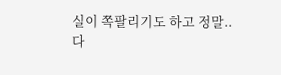실이 쪽팔리기도 하고 정말..
다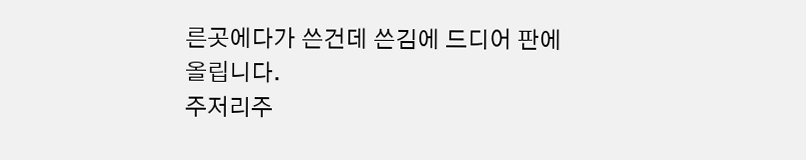른곳에다가 쓴건데 쓴김에 드디어 판에 올립니다.
주저리주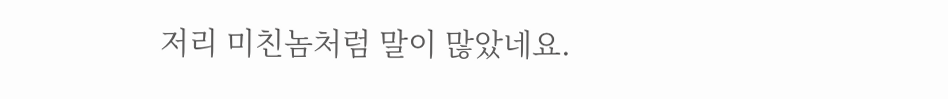저리 미친놈처럼 말이 많았네요.